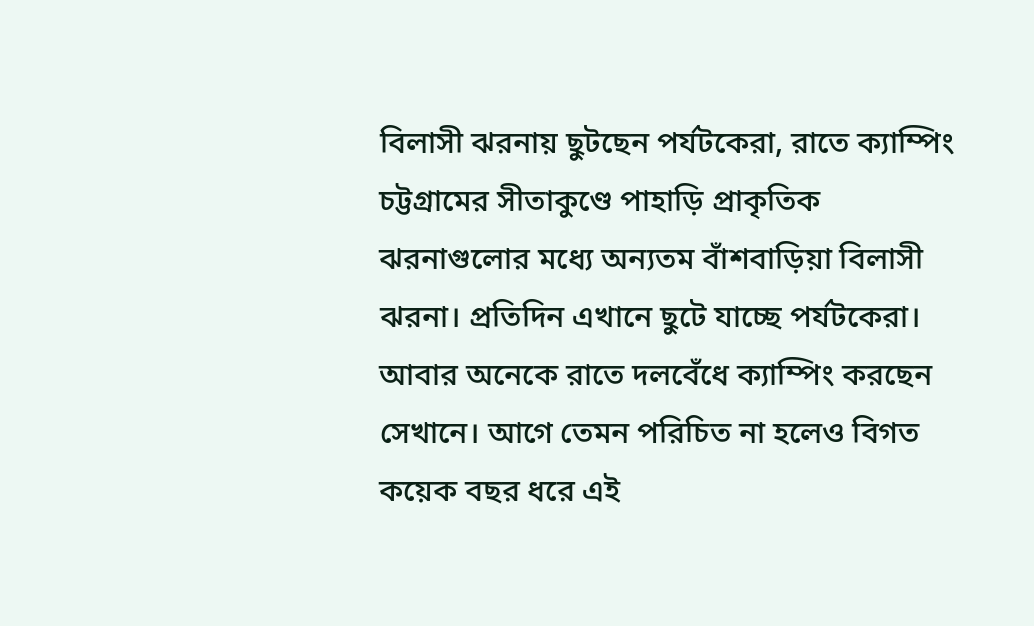বিলাসী ঝরনায় ছুটছেন পর্যটকেরা, রাতে ক্যাম্পিং
চট্টগ্রামের সীতাকুণ্ডে পাহাড়ি প্রাকৃতিক ঝরনাগুলোর মধ্যে অন্যতম বাঁশবাড়িয়া বিলাসী ঝরনা। প্রতিদিন এখানে ছুটে যাচ্ছে পর্যটকেরা। আবার অনেকে রাতে দলবেঁধে ক্যাম্পিং করছেন সেখানে। আগে তেমন পরিচিত না হলেও বিগত কয়েক বছর ধরে এই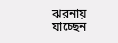ঝরনায় যাচ্ছেন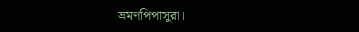ভ্রমণপিপাসুরা।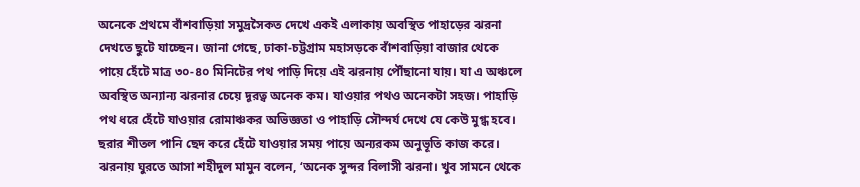অনেকে প্রথমে বাঁশবাড়িয়া সমুদ্রসৈকত দেখে একই এলাকায় অবস্থিত পাহাড়ের ঝরনা দেখতে ছুটে যাচ্ছেন। জানা গেছে, ঢাকা-চট্টগ্রাম মহাসড়কে বাঁশবাড়িয়া বাজার থেকে পায়ে হেঁটে মাত্র ৩০-৪০ মিনিটের পথ পাড়ি দিয়ে এই ঝরনায় পৌঁছানো যায়। যা এ অঞ্চলে অবস্থিত অন্যান্য ঝরনার চেয়ে দূরত্ব অনেক কম। যাওয়ার পথও অনেকটা সহজ। পাহাড়ি পথ ধরে হেঁটে যাওয়ার রোমাঞ্চকর অভিজ্ঞতা ও পাহাড়ি সৌন্দর্য দেখে যে কেউ মুগ্ধ হবে। ছরার শীতল পানি ছেদ করে হেঁটে যাওয়ার সময় পায়ে অন্যরকম অনুভূতি কাজ করে। ঝরনায় ঘুরতে আসা শহীদুল মামুন বলেন, ‘অনেক সুন্দর বিলাসী ঝরনা। খুব সামনে থেকে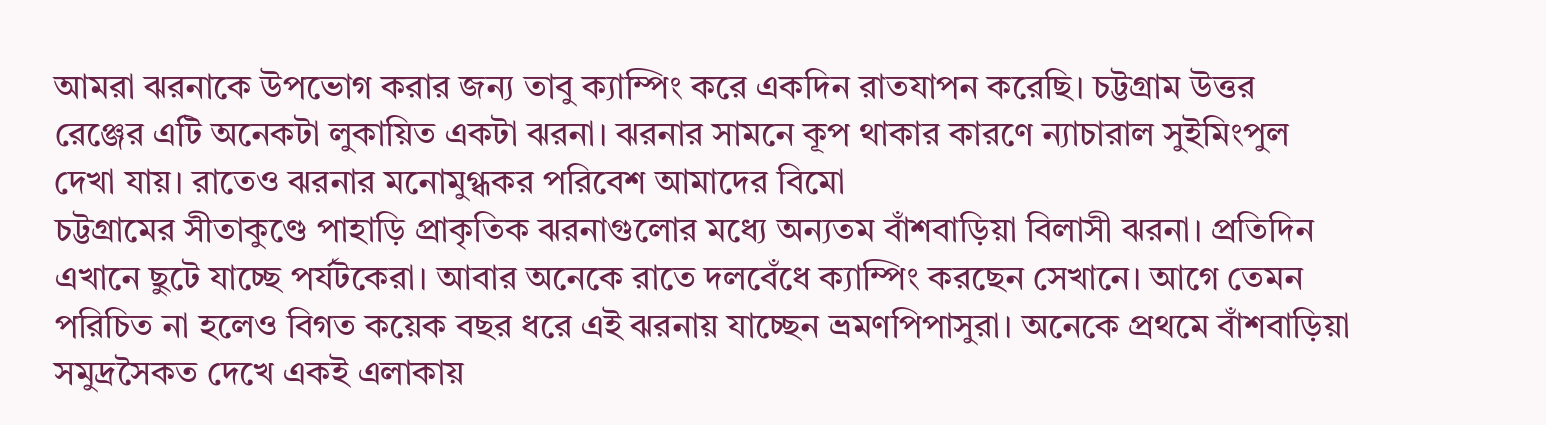আমরা ঝরনাকে উপভোগ করার জন্য তাবু ক্যাম্পিং করে একদিন রাতযাপন করেছি। চট্টগ্রাম উত্তর রেঞ্জের এটি অনেকটা লুকায়িত একটা ঝরনা। ঝরনার সামনে কূপ থাকার কারণে ন্যাচারাল সুইমিংপুল দেখা যায়। রাতেও ঝরনার মনোমুগ্ধকর পরিবেশ আমাদের বিমো
চট্টগ্রামের সীতাকুণ্ডে পাহাড়ি প্রাকৃতিক ঝরনাগুলোর মধ্যে অন্যতম বাঁশবাড়িয়া বিলাসী ঝরনা। প্রতিদিন এখানে ছুটে যাচ্ছে পর্যটকেরা। আবার অনেকে রাতে দলবেঁধে ক্যাম্পিং করছেন সেখানে। আগে তেমন পরিচিত না হলেও বিগত কয়েক বছর ধরে এই ঝরনায় যাচ্ছেন ভ্রমণপিপাসুরা। অনেকে প্রথমে বাঁশবাড়িয়া সমুদ্রসৈকত দেখে একই এলাকায়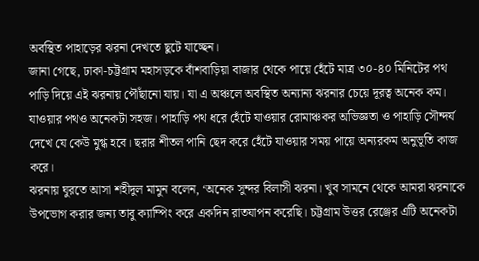অবস্থিত পাহাড়ের ঝরনা দেখতে ছুটে যাচ্ছেন।
জানা গেছে, ঢাকা-চট্টগ্রাম মহাসড়কে বাঁশবাড়িয়া বাজার থেকে পায়ে হেঁটে মাত্র ৩০-৪০ মিনিটের পথ পাড়ি দিয়ে এই ঝরনায় পৌঁছানো যায়। যা এ অঞ্চলে অবস্থিত অন্যান্য ঝরনার চেয়ে দূরত্ব অনেক কম। যাওয়ার পথও অনেকটা সহজ। পাহাড়ি পথ ধরে হেঁটে যাওয়ার রোমাঞ্চকর অভিজ্ঞতা ও পাহাড়ি সৌন্দর্য দেখে যে কেউ মুগ্ধ হবে। ছরার শীতল পানি ছেদ করে হেঁটে যাওয়ার সময় পায়ে অন্যরকম অনুভূতি কাজ করে।
ঝরনায় ঘুরতে আসা শহীদুল মামুন বলেন, ‘অনেক সুন্দর বিলাসী ঝরনা। খুব সামনে থেকে আমরা ঝরনাকে উপভোগ করার জন্য তাবু ক্যাম্পিং করে একদিন রাতযাপন করেছি। চট্টগ্রাম উত্তর রেঞ্জের এটি অনেকটা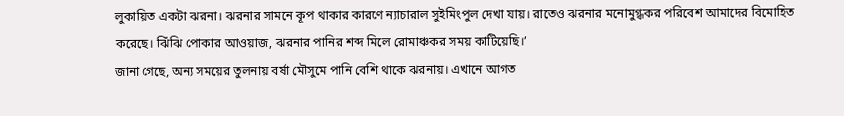লুকায়িত একটা ঝরনা। ঝরনার সামনে কূপ থাকার কারণে ন্যাচারাল সুইমিংপুল দেখা যায়। রাতেও ঝরনার মনোমুগ্ধকর পরিবেশ আমাদের বিমোহিত করেছে। ঝিঁঝি পোকার আওয়াজ, ঝরনার পানির শব্দ মিলে রোমাঞ্চকর সময় কাটিয়েছি।’
জানা গেছে, অন্য সময়ের তুলনায় বর্ষা মৌসুমে পানি বেশি থাকে ঝরনায়। এখানে আগত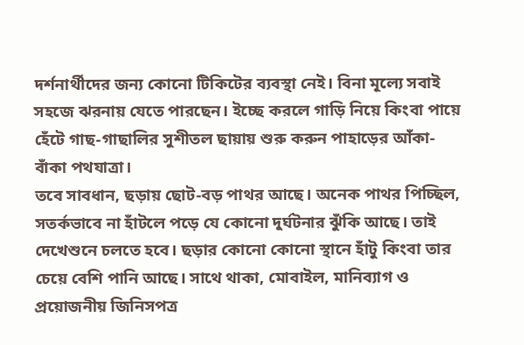দর্শনার্থীদের জন্য কোনো টিকিটের ব্যবস্থা নেই। বিনা মূল্যে সবাই সহজে ঝরনায় যেতে পারছেন। ইচ্ছে করলে গাড়ি নিয়ে কিংবা পায়ে হেঁটে গাছ-গাছালির সুশীতল ছায়ায় শুরু করুন পাহাড়ের আঁকা-বাঁকা পথযাত্রা।
তবে সাবধান, ছড়ায় ছোট-বড় পাথর আছে। অনেক পাথর পিচ্ছিল, সতর্কভাবে না হাঁটলে পড়ে যে কোনো দুর্ঘটনার ঝুঁকি আছে। তাই দেখেশুনে চলতে হবে। ছড়ার কোনো কোনো স্থানে হাঁটু কিংবা তার চেয়ে বেশি পানি আছে। সাথে থাকা, মোবাইল, মানিব্যাগ ও প্রয়োজনীয় জিনিসপত্র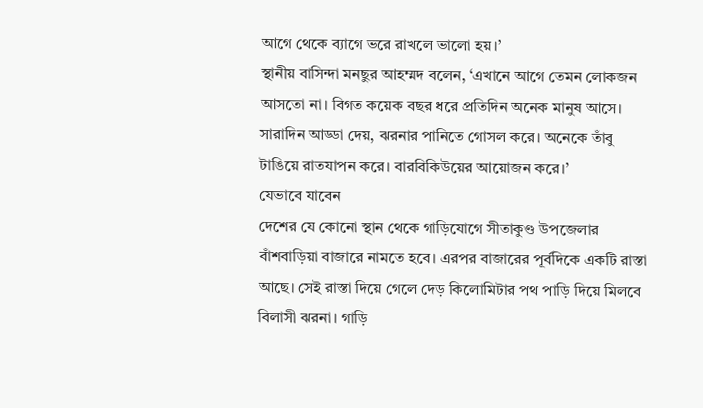আগে থেকে ব্যাগে ভরে রাখলে ভালো হয়।’
স্থানীয় বাসিন্দা মনছুর আহম্মদ বলেন, ‘এখানে আগে তেমন লোকজন আসতো না। বিগত কয়েক বছর ধরে প্রতিদিন অনেক মানুষ আসে। সারাদিন আড্ডা দেয়, ঝরনার পানিতে গোসল করে। অনেকে তাঁবু টাঙিয়ে রাতযাপন করে। বারবিকিউয়ের আয়োজন করে।’
যেভাবে যাবেন
দেশের যে কোনো স্থান থেকে গাড়িযোগে সীতাকুণ্ড উপজেলার বাঁশবাড়িয়া বাজারে নামতে হবে। এরপর বাজারের পূর্বদিকে একটি রাস্তা আছে। সেই রাস্তা দিয়ে গেলে দেড় কিলোমিটার পথ পাড়ি দিয়ে মিলবে বিলাসী ঝরনা। গাড়ি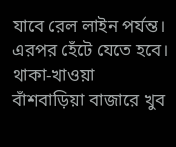যাবে রেল লাইন পর্যন্ত। এরপর হেঁটে যেতে হবে।
থাকা-খাওয়া
বাঁশবাড়িয়া বাজারে খুব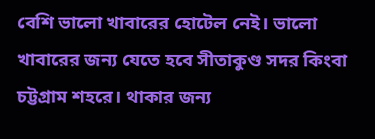বেশি ভালো খাবারের হোটেল নেই। ভালো খাবারের জন্য যেতে হবে সীতাকুণ্ড সদর কিংবা চট্টগ্রাম শহরে। থাকার জন্য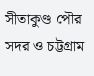সীতাকুণ্ড পৌর সদর ও চট্টগ্রাম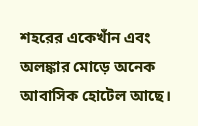শহরের একেখাঁন এবং অলঙ্কার মোড়ে অনেক আবাসিক হোটেল আছে।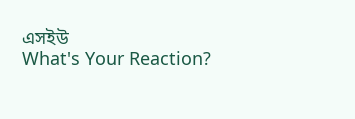এসইউ
What's Your Reaction?